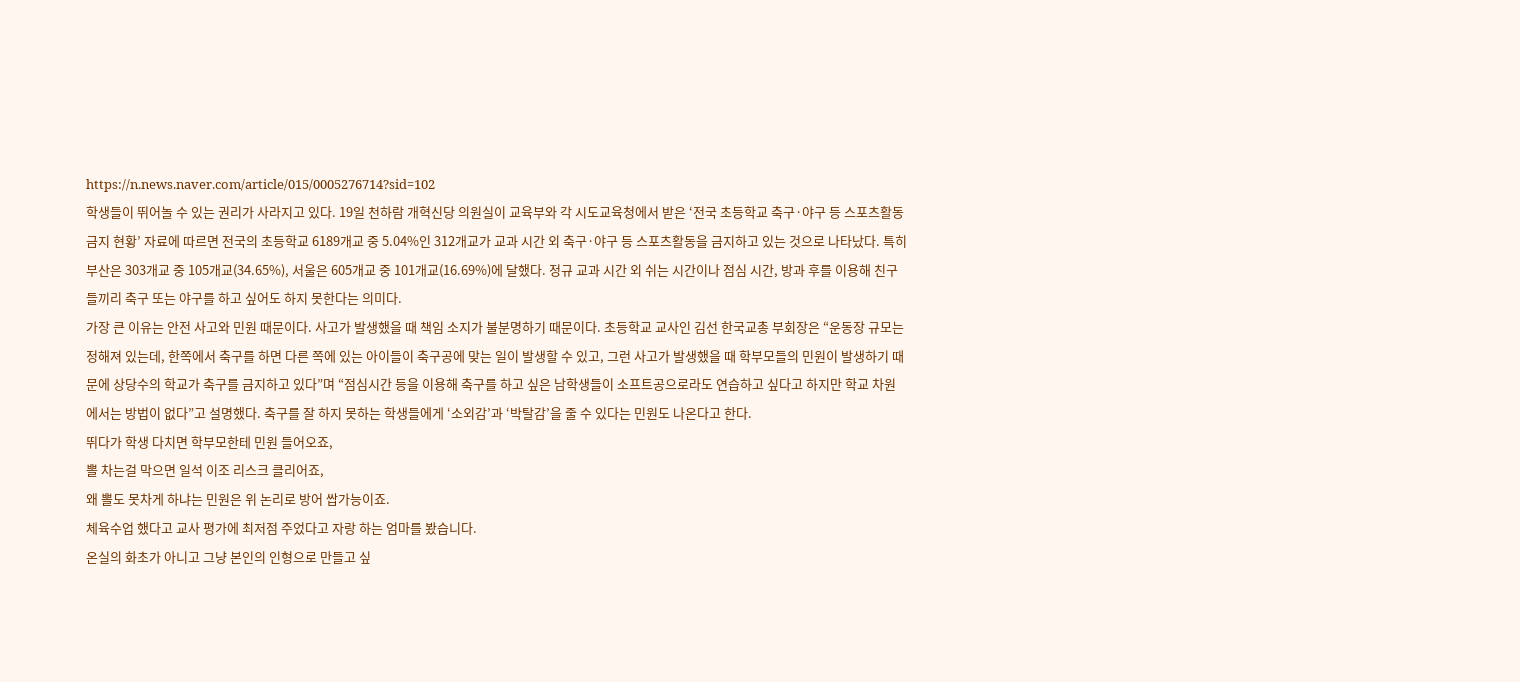https://n.news.naver.com/article/015/0005276714?sid=102
학생들이 뛰어놀 수 있는 권리가 사라지고 있다. 19일 천하람 개혁신당 의원실이 교육부와 각 시도교육청에서 받은 ‘전국 초등학교 축구·야구 등 스포츠활동 금지 현황’ 자료에 따르면 전국의 초등학교 6189개교 중 5.04%인 312개교가 교과 시간 외 축구·야구 등 스포츠활동을 금지하고 있는 것으로 나타났다. 특히 부산은 303개교 중 105개교(34.65%), 서울은 605개교 중 101개교(16.69%)에 달했다. 정규 교과 시간 외 쉬는 시간이나 점심 시간, 방과 후를 이용해 친구들끼리 축구 또는 야구를 하고 싶어도 하지 못한다는 의미다.
가장 큰 이유는 안전 사고와 민원 때문이다. 사고가 발생했을 때 책임 소지가 불분명하기 때문이다. 초등학교 교사인 김선 한국교총 부회장은 “운동장 규모는 정해져 있는데, 한쪽에서 축구를 하면 다른 쪽에 있는 아이들이 축구공에 맞는 일이 발생할 수 있고, 그런 사고가 발생했을 때 학부모들의 민원이 발생하기 때문에 상당수의 학교가 축구를 금지하고 있다”며 “점심시간 등을 이용해 축구를 하고 싶은 남학생들이 소프트공으로라도 연습하고 싶다고 하지만 학교 차원에서는 방법이 없다”고 설명했다. 축구를 잘 하지 못하는 학생들에게 ‘소외감’과 ‘박탈감’을 줄 수 있다는 민원도 나온다고 한다.
뛰다가 학생 다치면 학부모한테 민원 들어오죠,
뽈 차는걸 막으면 일석 이조 리스크 클리어죠,
왜 뽈도 못차게 하냐는 민원은 위 논리로 방어 쌉가능이죠.
체육수업 했다고 교사 평가에 최저점 주었다고 자랑 하는 엄마를 봤습니다.
온실의 화초가 아니고 그냥 본인의 인형으로 만들고 싶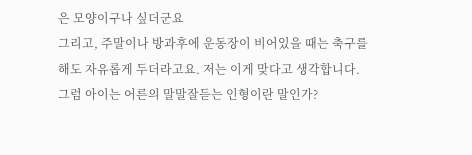은 모양이구나 싶더군요
그리고, 주말이나 방과후에 운동장이 비어있을 때는 축구를 해도 자유롭게 두더라고요. 저는 이게 맞다고 생각합니다.
그럼 아이는 어른의 말말잘듣는 인형이란 말인가?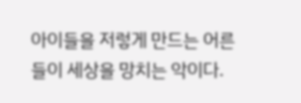아이들을 저렇게 만드는 어른들이 세상을 망치는 악이다.